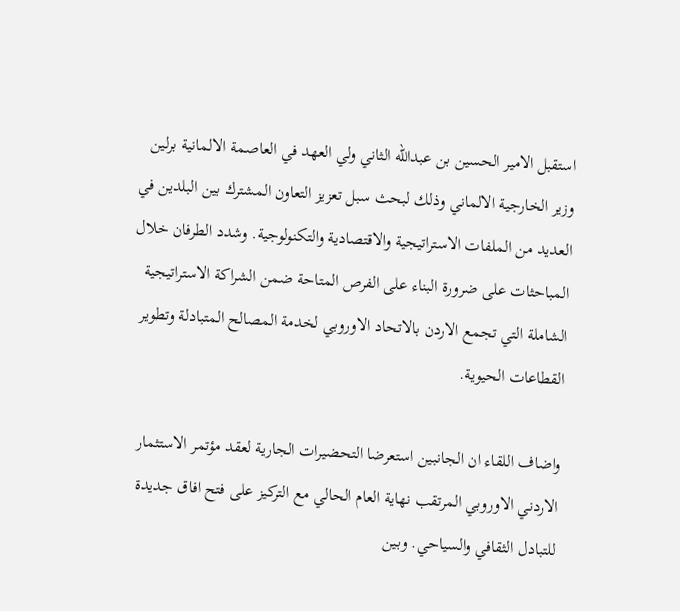استقبل الامير الحسين بن عبدالله الثاني ولي العهد في العاصمة الالمانية برلين وزير الخارجية الالماني وذلك لبحث سبل تعزيز التعاون المشترك بين البلدين في العديد من الملفات الاستراتيجية والاقتصادية والتكنولوجية. وشدد الطرفان خلال المباحثات على ضرورة البناء على الفرص المتاحة ضمن الشراكة الاستراتيجية الشاملة التي تجمع الاردن بالاتحاد الاوروبي لخدمة المصالح المتبادلة وتطوير القطاعات الحيوية.

واضاف اللقاء ان الجانبين استعرضا التحضيرات الجارية لعقد مؤتمر الاستثمار الاردني الاوروبي المرتقب نهاية العام الحالي مع التركيز على فتح افاق جديدة للتبادل الثقافي والسياحي. وبين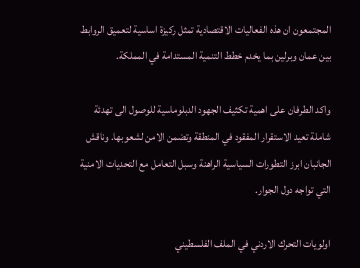المجتمعون ان هذه الفعاليات الاقتصادية تمثل ركيزة اساسية لتعميق الروابط بين عمان وبرلين بما يخدم خطط التنمية المستدامة في المملكة.

واكد الطرفان على اهمية تكثيف الجهود الدبلوماسية للوصول الى تهدئة شاملة تعيد الاستقرار المفقود في المنطقة وتضمن الامن لشعوبها. وناقش الجانبان ابرز التطورات السياسية الراهنة وسبل التعامل مع التحديات الامنية التي تواجه دول الجوار.

اولويات التحرك الاردني في الملف الفلسطيني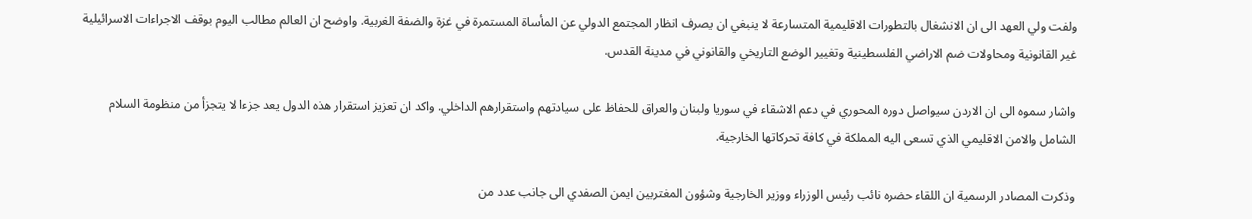ولفت ولي العهد الى ان الانشغال بالتطورات الاقليمية المتسارعة لا ينبغي ان يصرف انظار المجتمع الدولي عن المأساة المستمرة في غزة والضفة الغربية. واوضح ان العالم مطالب اليوم بوقف الاجراءات الاسرائيلية غير القانونية ومحاولات ضم الاراضي الفلسطينية وتغيير الوضع التاريخي والقانوني في مدينة القدس.

واشار سموه الى ان الاردن سيواصل دوره المحوري في دعم الاشقاء في سوريا ولبنان والعراق للحفاظ على سيادتهم واستقرارهم الداخلي. واكد ان تعزيز استقرار هذه الدول يعد جزءا لا يتجزأ من منظومة السلام الشامل والامن الاقليمي الذي تسعى اليه المملكة في كافة تحركاتها الخارجية.

وذكرت المصادر الرسمية ان اللقاء حضره نائب رئيس الوزراء ووزير الخارجية وشؤون المغتربين ايمن الصفدي الى جانب عدد من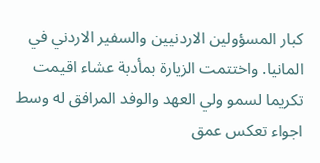كبار المسؤولين الاردنيين والسفير الاردني في المانيا. واختتمت الزيارة بمأدبة عشاء اقيمت تكريما لسمو ولي العهد والوفد المرافق له وسط اجواء تعكس عمق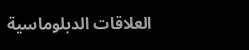العلاقات الدبلوماسية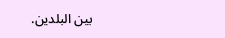بين البلدين.